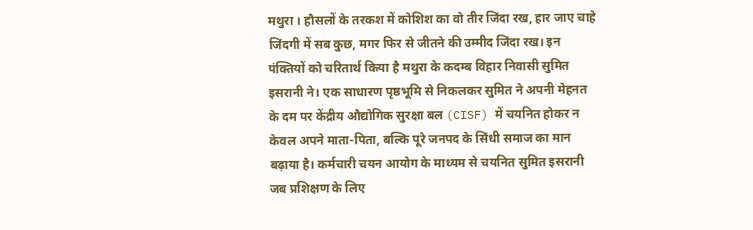मथुरा । हौसलों के तरकश में कोशिश का वो तीर जिंदा रख, हार जाए चाहे जिंदगी में सब कुछ, मगर फिर से जीतने की उम्मीद जिंदा रख। इन पंक्तियों को चरितार्थ किया है मथुरा के कदम्ब विहार निवासी सुमित इसरानी ने। एक साधारण पृष्ठभूमि से निकलकर सुमित ने अपनी मेहनत के दम पर केंद्रीय औद्योगिक सुरक्षा बल (CISF) में चयनित होकर न केवल अपने माता-पिता, बल्कि पूरे जनपद के सिंधी समाज का मान बढ़ाया है। कर्मचारी चयन आयोग के माध्यम से चयनित सुमित इसरानी जब प्रशिक्षण के लिए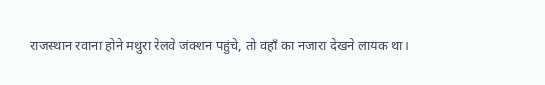राजस्थान रवाना होने मथुरा रेलवे जंक्शन पहुंचे, तो वहाँ का नजारा देखने लायक था।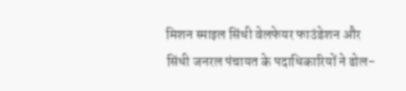मिशन स्माइल सिंधी वेलफेयर फाउंडेशन और सिंधी जनरल पंचायत के पदाधिकारियों ने ढोल-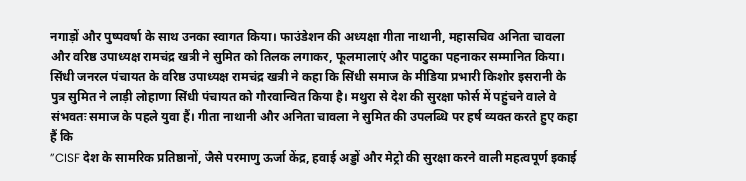नगाड़ों और पुष्पवर्षा के साथ उनका स्वागत किया। फाउंडेशन की अध्यक्षा गीता नाथानी, महासचिव अनिता चावला और वरिष्ठ उपाध्यक्ष रामचंद्र खत्री ने सुमित को तिलक लगाकर, फूलमालाएं और पाटुका पहनाकर सम्मानित किया।
सिंधी जनरल पंचायत के वरिष्ठ उपाध्यक्ष रामचंद्र खत्री ने कहा कि सिंधी समाज के मीडिया प्रभारी किशोर इसरानी के पुत्र सुमित ने लाड़ी लोहाणा सिंधी पंचायत को गौरवान्वित किया है। मथुरा से देश की सुरक्षा फोर्स में पहुंचने वाले वे संभवतः समाज के पहले युवा हैं। गीता नाथानी और अनिता चावला ने सुमित की उपलब्धि पर हर्ष व्यक्त करते हुए कहा हैं कि
”CISF देश के सामरिक प्रतिष्ठानों, जैसे परमाणु ऊर्जा केंद्र, हवाई अड्डों और मेट्रो की सुरक्षा करने वाली महत्वपूर्ण इकाई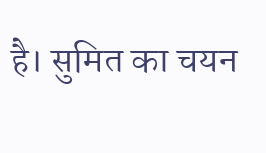है। सुमित का चयन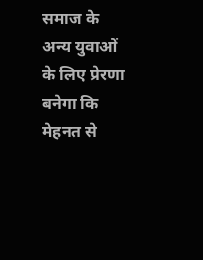समाज के अन्य युवाओं के लिए प्रेरणा बनेगा कि मेहनत से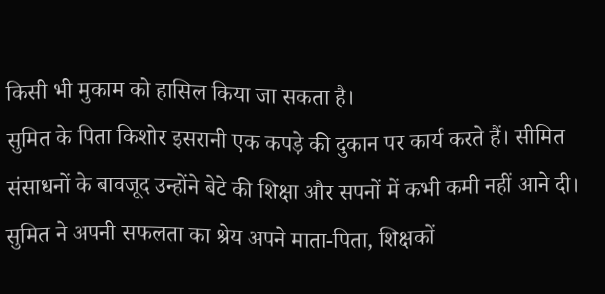किसी भी मुकाम को हासिल किया जा सकता है।
सुमित के पिता किशोर इसरानी एक कपड़े की दुकान पर कार्य करते हैं। सीमित संसाधनों के बावजूद उन्होंने बेटे की शिक्षा और सपनों में कभी कमी नहीं आने दी। सुमित ने अपनी सफलता का श्रेय अपने माता-पिता, शिक्षकों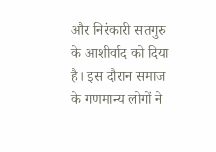और निरंकारी सतगुरु के आशीर्वाद को दिया है। इस दौरान समाज के गणमान्य लोगों ने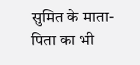सुमित के माता-पिता का भी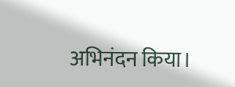अभिनंदन किया।